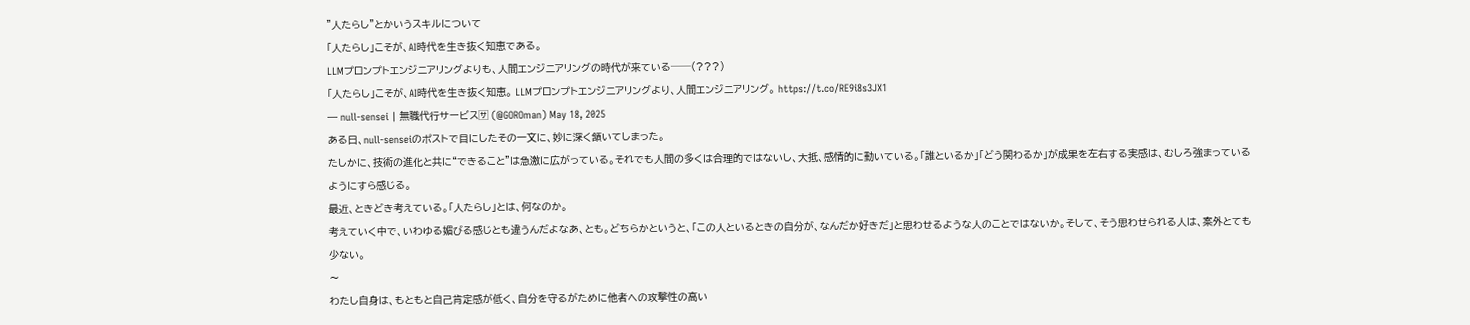"人たらし"とかいうスキルについて
「人たらし」こそが、AI時代を生き抜く知恵である。
LLMプロンプトエンジニアリングよりも、人間エンジニアリングの時代が来ている──(???)
「人たらし」こそが、AI時代を生き抜く知恵。 LLMプロンプトエンジニアリングより、人間エンジニアリング。 https://t.co/RE9i8s3JX1
— null-sensei | 無職代行サービス🈂 (@GOROman) May 18, 2025
ある日、null-senseiのポストで目にしたその一文に、妙に深く頷いてしまった。
たしかに、技術の進化と共に“できること”は急激に広がっている。それでも人間の多くは合理的ではないし、大抵、感情的に動いている。「誰といるか」「どう関わるか」が成果を左右する実感は、むしろ強まっているようにすら感じる。
最近、ときどき考えている。「人たらし」とは、何なのか。
考えていく中で、いわゆる媚びる感じとも違うんだよなあ、とも。どちらかというと、「この人といるときの自分が、なんだか好きだ」と思わせるような人のことではないか。そして、そう思わせられる人は、案外とても少ない。
〜
わたし自身は、もともと自己肯定感が低く、自分を守るがために他者への攻撃性の高い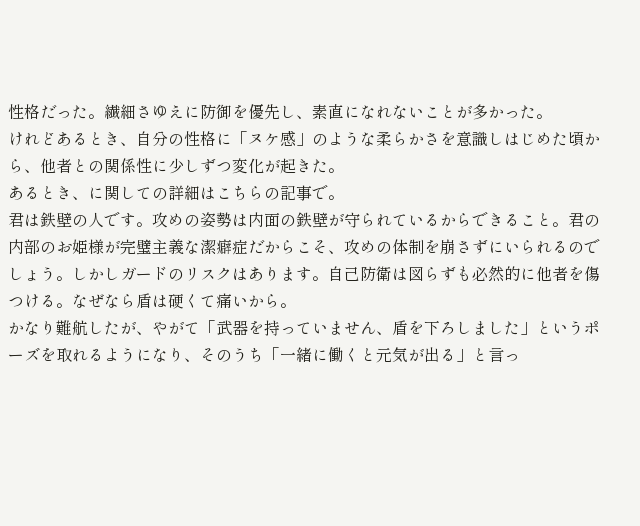性格だった。繊細さゆえに防御を優先し、素直になれないことが多かった。
けれどあるとき、自分の性格に「ヌケ感」のような柔らかさを意識しはじめた頃から、他者との関係性に少しずつ変化が起きた。
あるとき、に関しての詳細はこちらの記事で。
君は鉄壁の人です。攻めの姿勢は内面の鉄壁が守られているからできること。君の内部のお姫様が完璧主義な潔癖症だからこそ、攻めの体制を崩さずにいられるのでしょう。しかしガードのリスクはあります。自己防衛は図らずも必然的に他者を傷つける。なぜなら盾は硬くて痛いから。
かなり難航したが、やがて「武器を持っていません、盾を下ろしました」というポーズを取れるようになり、そのうち「一緒に働くと元気が出る」と言っ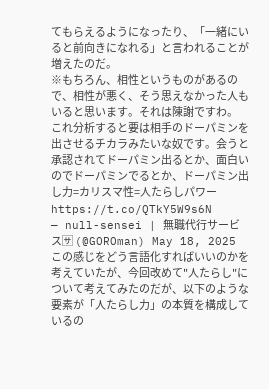てもらえるようになったり、「一緒にいると前向きになれる」と言われることが増えたのだ。
※もちろん、相性というものがあるので、相性が悪く、そう思えなかった人もいると思います。それは陳謝ですわ。
これ分析すると要は相手のドーパミンを出させるチカラみたいな奴です。会うと承認されてドーパミン出るとか、面白いのでドーパミンでるとか、ドーパミン出し力=カリスマ性=人たらしパワー https://t.co/QTkY5W9s6N
— null-sensei | 無職代行サービス🈂 (@GOROman) May 18, 2025
この感じをどう言語化すればいいのかを考えていたが、今回改めて"人たらし"について考えてみたのだが、以下のような要素が「人たらし力」の本質を構成しているの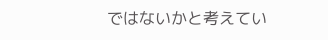ではないかと考えてい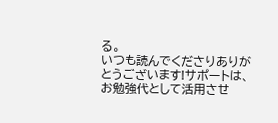る。
いつも読んでくださりありがとうございます!サポートは、お勉強代として活用させ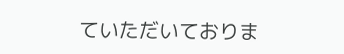ていただいておりま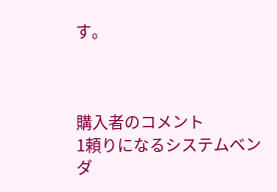す。



購入者のコメント
1頼りになるシステムベンダ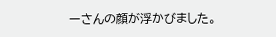ーさんの顔が浮かびました。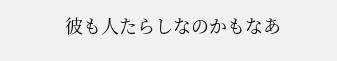彼も人たらしなのかもなあ